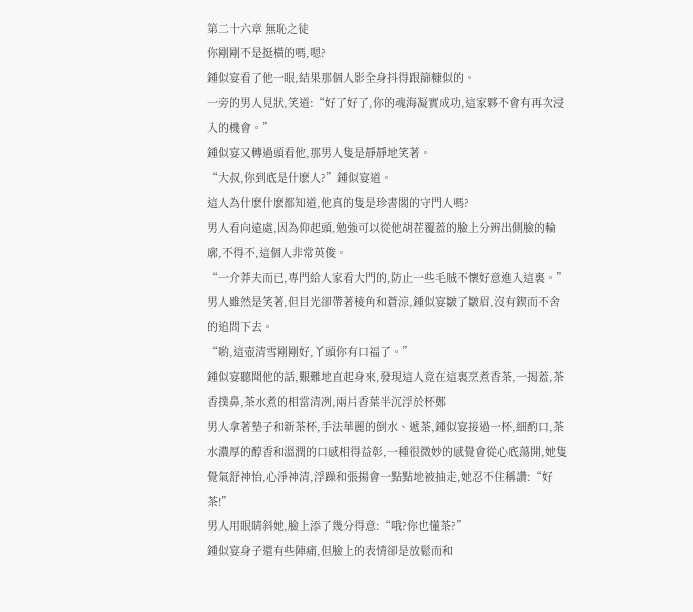第二十六章 無恥之徒
你剛剛不是挺橫的嗎,嗯?
鍾似宴看了他一眼,結果那個人影全身抖得跟篩糠似的。
一旁的男人見狀,笑道:“好了好了,你的魂海凝實成功,這家夥不會有再次浸入的機會。”
鍾似宴又轉過頭看他,那男人隻是靜靜地笑著。
“大叔,你到底是什麽人?”鍾似宴道。
這人為什麽什麽都知道,他真的隻是珍書閣的守門人嗎?
男人看向遠處,因為仰起頭,勉強可以從他胡茬覆蓋的臉上分辨出側臉的輪廓,不得不,這個人非常英俊。
“一介莽夫而已,專門給人家看大門的,防止一些毛賊不懷好意進入這裏。”男人雖然是笑著,但目光卻帶著棱角和蒼涼,鍾似宴皺了皺眉,沒有鍥而不舍的追問下去。
“喲,這壺清雪剛剛好,丫頭你有口福了。”
鍾似宴聽聞他的話,艱難地直起身來,發現這人竟在這裏烹煮香茶,一揭蓋,茶香撲鼻,茶水煮的相當清冽,兩片香葉半沉浮於杯鄭
男人拿著墊子和新茶杯,手法華麗的倒水、遞茶,鍾似宴接過一杯,細酌口,茶水濃厚的醇香和溫潤的口感相得益彰,一種很微妙的感覺會從心底蕩開,她隻覺氣舒神怡,心淨神清,浮躁和張揚會一點點地被抽走,她忍不住稱讚:“好茶!”
男人用眼睛斜她,臉上添了幾分得意:“哦?你也懂茶?”
鍾似宴身子還有些陣痛,但臉上的表情卻是放鬆而和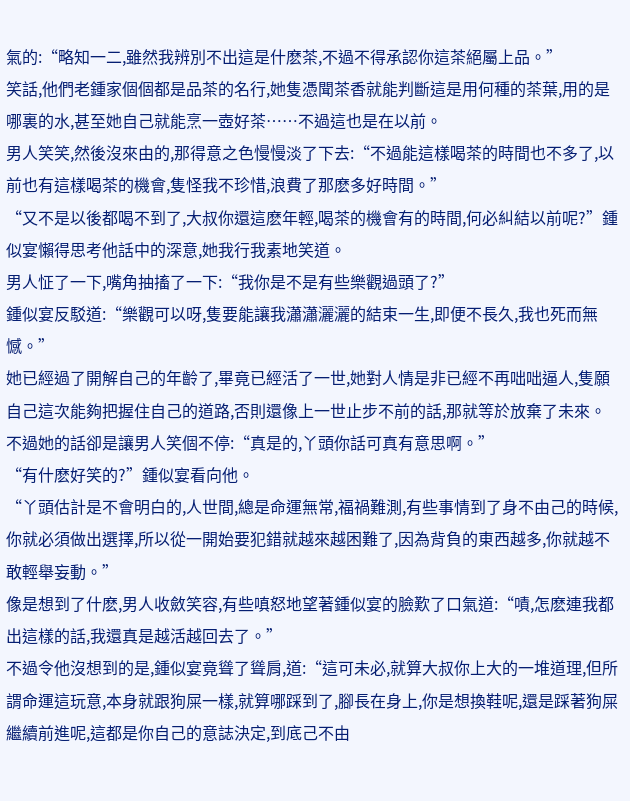氣的:“略知一二,雖然我辨別不出這是什麽茶,不過不得承認你這茶絕屬上品。”
笑話,他們老鍾家個個都是品茶的名行,她隻憑聞茶香就能判斷這是用何種的茶葉,用的是哪裏的水,甚至她自己就能烹一壺好茶……不過這也是在以前。
男人笑笑,然後沒來由的,那得意之色慢慢淡了下去:“不過能這樣喝茶的時間也不多了,以前也有這樣喝茶的機會,隻怪我不珍惜,浪費了那麽多好時間。”
“又不是以後都喝不到了,大叔你還這麽年輕,喝茶的機會有的時間,何必糾結以前呢?”鍾似宴懶得思考他話中的深意,她我行我素地笑道。
男人怔了一下,嘴角抽搐了一下:“我你是不是有些樂觀過頭了?”
鍾似宴反駁道:“樂觀可以呀,隻要能讓我瀟瀟灑灑的結束一生,即便不長久,我也死而無憾。”
她已經過了開解自己的年齡了,畢竟已經活了一世,她對人情是非已經不再咄咄逼人,隻願自己這次能夠把握住自己的道路,否則還像上一世止步不前的話,那就等於放棄了未來。
不過她的話卻是讓男人笑個不停:“真是的,丫頭你話可真有意思啊。”
“有什麽好笑的?”鍾似宴看向他。
“丫頭估計是不會明白的,人世間,總是命運無常,福禍難測,有些事情到了身不由己的時候,你就必須做出選擇,所以從一開始要犯錯就越來越困難了,因為背負的東西越多,你就越不敢輕舉妄動。”
像是想到了什麽,男人收斂笑容,有些嗔怒地望著鍾似宴的臉歎了口氣道:“嘖,怎麽連我都出這樣的話,我還真是越活越回去了。”
不過令他沒想到的是,鍾似宴竟聳了聳肩,道:“這可未必,就算大叔你上大的一堆道理,但所謂命運這玩意,本身就跟狗屎一樣,就算哪踩到了,腳長在身上,你是想換鞋呢,還是踩著狗屎繼續前進呢,這都是你自己的意誌決定,到底己不由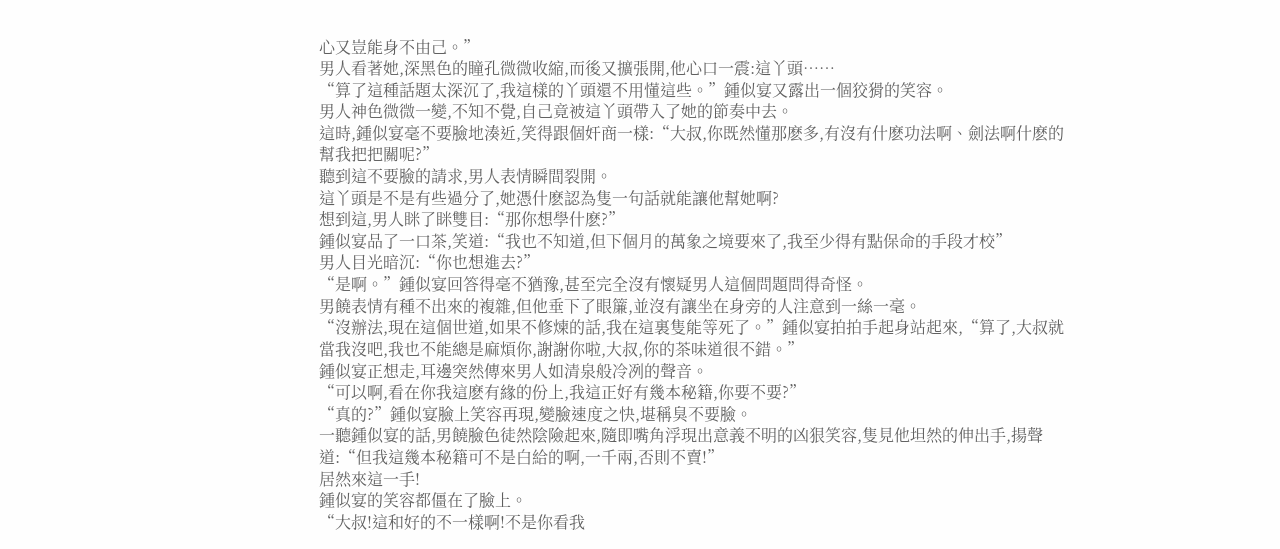心又豈能身不由己。”
男人看著她,深黑色的瞳孔微微收縮,而後又擴張開,他心口一震:這丫頭……
“算了這種話題太深沉了,我這樣的丫頭還不用懂這些。”鍾似宴又露出一個狡猾的笑容。
男人神色微微一變,不知不覺,自己竟被這丫頭帶入了她的節奏中去。
這時,鍾似宴毫不要臉地湊近,笑得跟個奸商一樣:“大叔,你既然懂那麽多,有沒有什麽功法啊、劍法啊什麽的幫我把把關呢?”
聽到這不要臉的請求,男人表情瞬間裂開。
這丫頭是不是有些過分了,她憑什麽認為隻一句話就能讓他幫她啊?
想到這,男人眯了眯雙目:“那你想學什麽?”
鍾似宴品了一口茶,笑道:“我也不知道,但下個月的萬象之境要來了,我至少得有點保命的手段才校”
男人目光暗沉:“你也想進去?”
“是啊。”鍾似宴回答得毫不猶豫,甚至完全沒有懷疑男人這個問題問得奇怪。
男饒表情有種不出來的複雜,但他垂下了眼簾,並沒有讓坐在身旁的人注意到一絲一毫。
“沒辦法,現在這個世道,如果不修煉的話,我在這裏隻能等死了。”鍾似宴拍拍手起身站起來,“算了,大叔就當我沒吧,我也不能總是麻煩你,謝謝你啦,大叔,你的茶味道很不錯。”
鍾似宴正想走,耳邊突然傳來男人如清泉般冷冽的聲音。
“可以啊,看在你我這麽有緣的份上,我這正好有幾本秘籍,你要不要?”
“真的?”鍾似宴臉上笑容再現,變臉速度之快,堪稱臭不要臉。
一聽鍾似宴的話,男饒臉色徒然陰險起來,隨即嘴角浮現出意義不明的凶狠笑容,隻見他坦然的伸出手,揚聲道:“但我這幾本秘籍可不是白給的啊,一千兩,否則不賣!”
居然來這一手!
鍾似宴的笑容都僵在了臉上。
“大叔!這和好的不一樣啊!不是你看我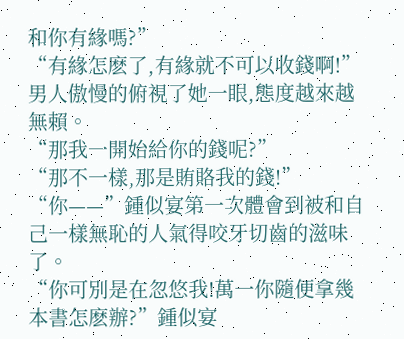和你有緣嗎?”
“有緣怎麽了,有緣就不可以收錢啊!”男人傲慢的俯視了她一眼,態度越來越無賴。
“那我一開始給你的錢呢?”
“那不一樣,那是賄賂我的錢!”
“你——”鍾似宴第一次體會到被和自己一樣無恥的人氣得咬牙切齒的滋味了。
“你可別是在忽悠我!萬一你隨便拿幾本書怎麽辦?”鍾似宴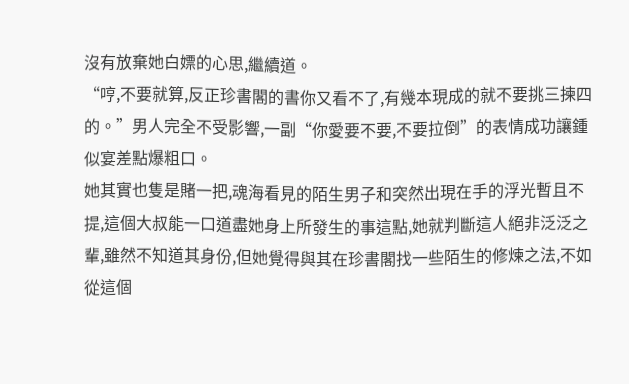沒有放棄她白嫖的心思,繼續道。
“哼,不要就算,反正珍書閣的書你又看不了,有幾本現成的就不要挑三揀四的。”男人完全不受影響,一副“你愛要不要,不要拉倒”的表情成功讓鍾似宴差點爆粗口。
她其實也隻是賭一把,魂海看見的陌生男子和突然出現在手的浮光暫且不提,這個大叔能一口道盡她身上所發生的事這點,她就判斷這人絕非泛泛之輩,雖然不知道其身份,但她覺得與其在珍書閣找一些陌生的修煉之法,不如從這個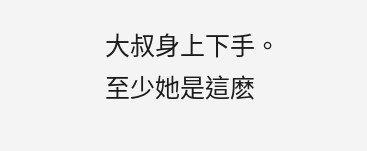大叔身上下手。
至少她是這麽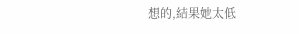想的,結果她太低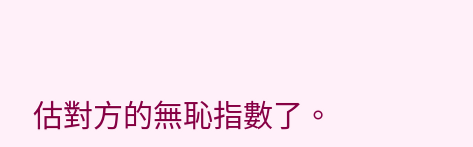估對方的無恥指數了。